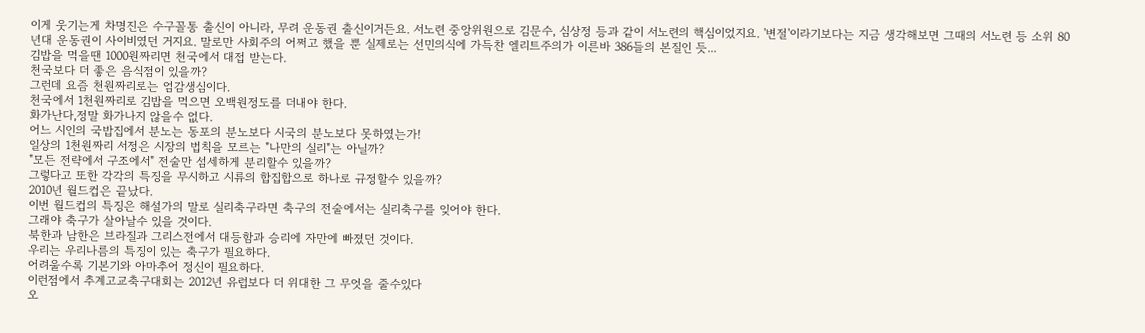이게 웃기는게 차명진은 수구꼴통 출신이 아니라, 무려 운동권 출신이거든요. 서노련 중앙위원으로 김문수, 심상정 등과 같이 서노련의 핵심이었지요. '변절'이라기보다는 지금 생각해보면 그때의 서노련 등 소위 80년대 운동권이 사이비였던 거지요. 말로만 사회주의 어쩌고 했을 뿐 실제로는 선민의식에 가득찬 엘리트주의가 이른바 386들의 본질인 듯...
김밥을 먹을땐 1000원짜리면 천국에서 대접 받는다.
천국보다 더 좋은 음식점이 있을까?
그런데 요즘 천원짜리로는 엄감생심이다.
천국에서 1천원짜리로 김밥을 먹으면 오백원정도를 더내야 한다.
화가난다,정말 화가나지 않을수 없다.
어느 시인의 국밥집에서 분노는 동포의 분노보다 시국의 분노보다 못하였는가!
일상의 1천원짜리 서정은 시장의 법칙을 모르는 "나만의 실리"는 아닐까?
"모든 전략에서 구조에서" 전술만 섬세하게 분리할수 있을까?
그렇다고 또한 각각의 특징을 무시하고 시류의 합집합으로 하나로 규정할수 있을까?
2010년 월드컵은 끝났다.
이번 월드컵의 특징은 해설가의 말로 실리축구라면 축구의 전술에서는 실리축구를 잊어야 한다.
그래야 축구가 살아날수 있을 것이다.
북한과 남한은 브라질과 그리스전에서 대등함과 승리에 자만에 빠졌던 것이다.
우리는 우리나름의 특징이 있는 축구가 필요하다.
어려울수록 기본기와 아마추어 정신이 필요하다.
이런점에서 추계고교축구대회는 2012년 유럽보다 더 위대한 그 무엇을 줄수있다
오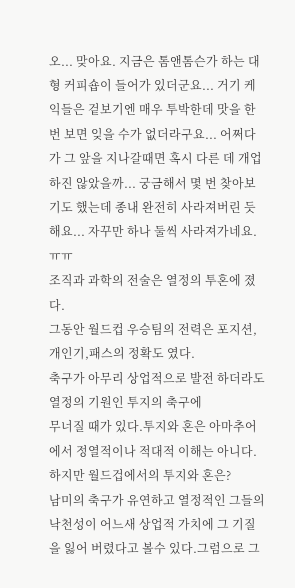오... 맞아요. 지금은 톰앤톰슨가 하는 대형 커피숍이 들어가 있더군요... 거기 케익들은 겉보기엔 매우 투박한데 맛을 한 번 보면 잊을 수가 없더라구요... 어쩌다가 그 앞을 지나갈때면 혹시 다른 데 개업하진 않았을까... 궁금해서 몇 번 찾아보기도 했는데 종내 완전히 사라져버린 듯 해요... 자꾸만 하나 둘씩 사라져가네요. ㅠㅠ
조직과 과학의 전술은 열정의 투혼에 졌다.
그동안 월드컵 우승팀의 전력은 포지션,개인기,패스의 정확도 였다.
축구가 아무리 상업적으로 발전 하더라도 열정의 기원인 투지의 축구에
무너질 때가 있다.투지와 혼은 아마추어에서 정열적이나 적대적 이해는 아니다.
하지만 월드겁에서의 투지와 혼은?
남미의 축구가 유연하고 열정적인 그들의 낙천성이 어느새 상업적 가치에 그 기질을 잃어 버렸다고 볼수 있다.그럼으로 그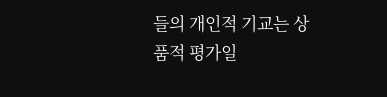들의 개인적 기교는 상품적 평가일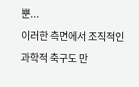뿐...
이러한 측면에서 조직적인 과학적 축구도 만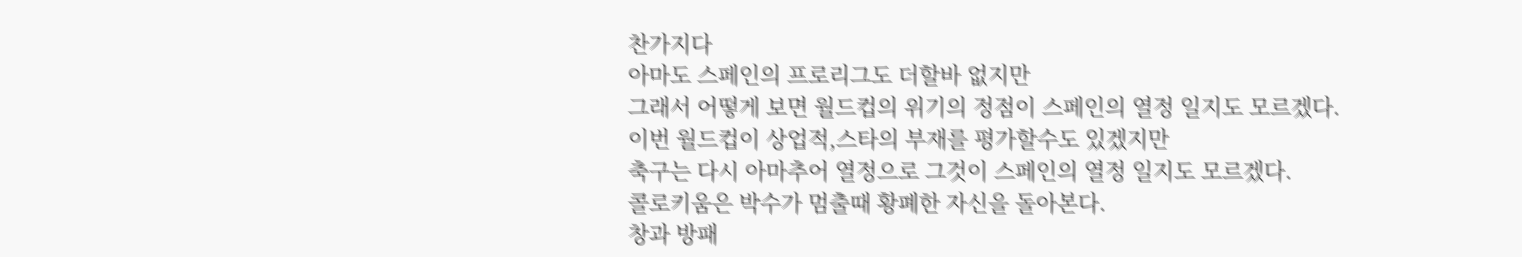찬가지다
아마도 스페인의 프로리그도 더할바 없지만
그래서 어떻게 보면 월드컵의 위기의 정점이 스페인의 열정 일지도 모르겠다.
이번 월드컵이 상업적,스타의 부재를 평가할수도 있겠지만
축구는 다시 아마추어 열정으로 그것이 스페인의 열정 일지도 모르겠다.
콜로키움은 박수가 멈출때 황폐한 자신을 돌아본다.
창과 방패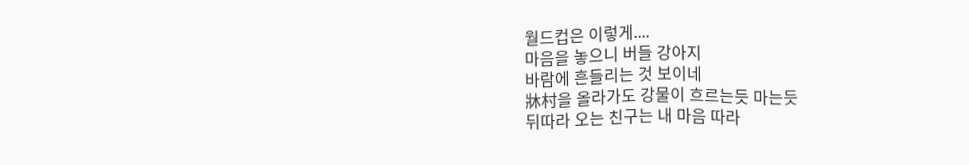월드컵은 이렇게....
마음을 놓으니 버들 강아지
바람에 흔들리는 것 보이네
牀村을 올라가도 강물이 흐르는듯 마는듯
뒤따라 오는 친구는 내 마음 따라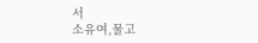서
소유여,물고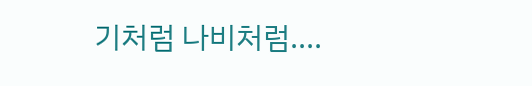기처럼 나비처럼....